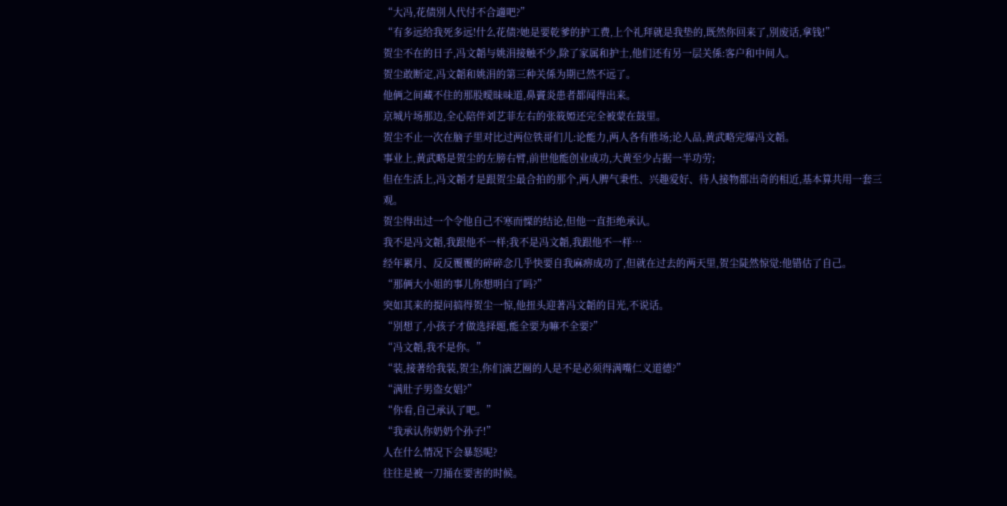“大冯,花债別人代付不合適吧?”
“有多远给我死多远!什么花债?她是要乾爹的护工费,上个礼拜就是我垫的,既然你回来了,別废话,拿钱!”
贺尘不在的日子,冯文韜与姚涓接触不少,除了家属和护士,他们还有另一层关係:客户和中间人。
贺尘敢断定,冯文韜和姚涓的第三种关係为期已然不远了。
他俩之间藏不住的那股曖昧味道,鼻竇炎患者都闻得出来。
京城片场那边,全心陪伴刘艺菲左右的张筱婭还完全被蒙在鼓里。
贺尘不止一次在脑子里对比过两位铁哥们儿:论能力,两人各有胜场;论人品,黄武略完爆冯文韜。
事业上,黄武略是贺尘的左膀右臂,前世他能创业成功,大黄至少占据一半功劳;
但在生活上,冯文韜才是跟贺尘最合拍的那个,两人脾气秉性、兴趣爱好、待人接物都出奇的相近,基本算共用一套三观。
贺尘得出过一个令他自己不寒而慄的结论,但他一直拒绝承认。
我不是冯文韜,我跟他不一样;我不是冯文韜,我跟他不一样…
经年累月、反反覆覆的碎碎念几乎快要自我麻痹成功了,但就在过去的两天里,贺尘陡然惊觉:他错估了自己。
“那俩大小姐的事儿你想明白了吗?”
突如其来的提问搞得贺尘一惊,他扭头迎著冯文韜的目光,不说话。
“別想了,小孩子才做选择题,能全要为嘛不全要?”
“冯文韜,我不是你。”
“装,接著给我装,贺尘,你们演艺圈的人是不是必须得满嘴仁义道德?”
“满肚子男盗女娼?”
“你看,自己承认了吧。”
“我承认你奶奶个孙子!”
人在什么情况下会暴怒呢?
往往是被一刀捅在要害的时候。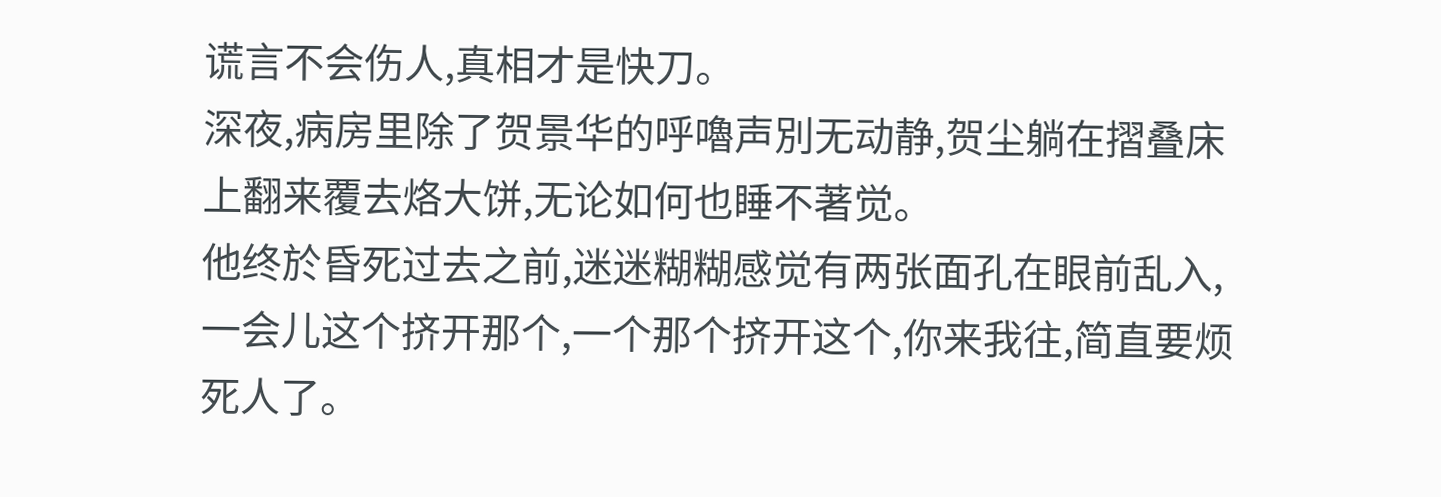谎言不会伤人,真相才是快刀。
深夜,病房里除了贺景华的呼嚕声別无动静,贺尘躺在摺叠床上翻来覆去烙大饼,无论如何也睡不著觉。
他终於昏死过去之前,迷迷糊糊感觉有两张面孔在眼前乱入,一会儿这个挤开那个,一个那个挤开这个,你来我往,简直要烦死人了。